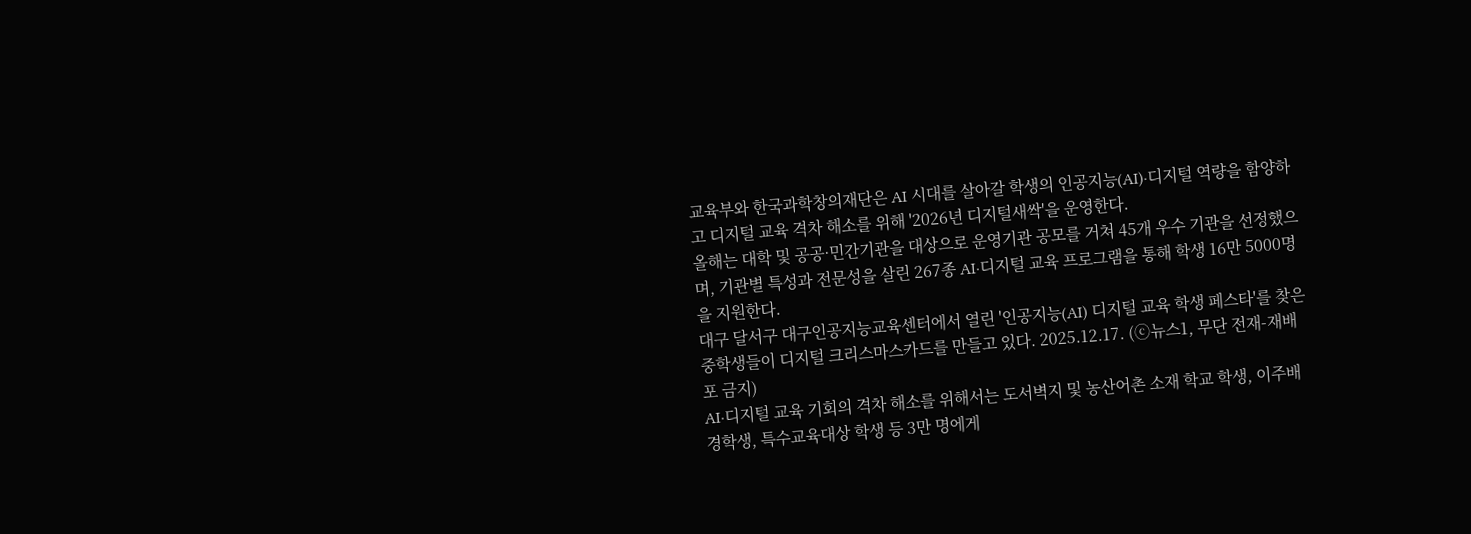교육부와 한국과학창의재단은 AI 시대를 살아갈 학생의 인공지능(AI)·디지털 역량을 함양하고 디지털 교육 격차 해소를 위해 '2026년 디지털새싹'을 운영한다.
올해는 대학 및 공공·민간기관을 대상으로 운영기관 공모를 거쳐 45개 우수 기관을 선정했으며, 기관별 특성과 전문성을 살린 267종 AI·디지털 교육 프로그램을 통해 학생 16만 5000명을 지원한다.
대구 달서구 대구인공지능교육센터에서 열린 '인공지능(AI) 디지털 교육 학생 페스타'를 찾은 중학생들이 디지털 크리스마스카드를 만들고 있다. 2025.12.17. (ⓒ뉴스1, 무단 전재-재배포 금지)
AI·디지털 교육 기회의 격차 해소를 위해서는 도서벽지 및 농산어촌 소재 학교 학생, 이주배경학생, 특수교육대상 학생 등 3만 명에게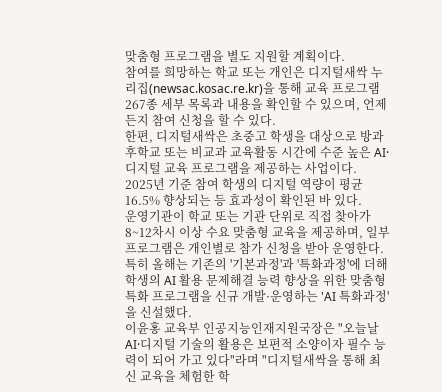맞춤형 프로그램을 별도 지원할 계획이다.
참여를 희망하는 학교 또는 개인은 디지털새싹 누리집(newsac.kosac.re.kr)을 통해 교육 프로그램 267종 세부 목록과 내용을 확인할 수 있으며, 언제든지 참여 신청을 할 수 있다.
한편, 디지털새싹은 초중고 학생을 대상으로 방과후학교 또는 비교과 교육활동 시간에 수준 높은 AI·디지털 교육 프로그램을 제공하는 사업이다.
2025년 기준 참여 학생의 디지털 역량이 평균 16.5% 향상되는 등 효과성이 확인된 바 있다.
운영기관이 학교 또는 기관 단위로 직접 찾아가 8~12차시 이상 수요 맞춤형 교육을 제공하며, 일부 프로그램은 개인별로 참가 신청을 받아 운영한다.
특히 올해는 기존의 '기본과정'과 '특화과정'에 더해 학생의 AI 활용 문제해결 능력 향상을 위한 맞춤형 특화 프로그램을 신규 개발·운영하는 'AI 특화과정'을 신설했다.
이윤홍 교육부 인공지능인재지원국장은 "오늘날 AI·디지털 기술의 활용은 보편적 소양이자 필수 능력이 되어 가고 있다"라며 "디지털새싹을 통해 최신 교육을 체험한 학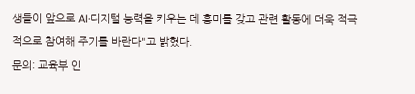생들이 앞으로 AI·디지털 능력을 키우는 데 흥미를 갖고 관련 활동에 더욱 적극적으로 참여해 주기를 바란다"고 밝혔다.
문의: 교육부 인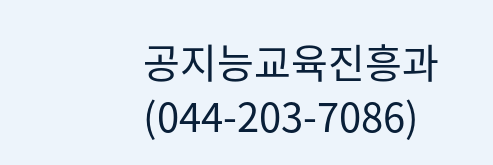공지능교육진흥과(044-203-7086)